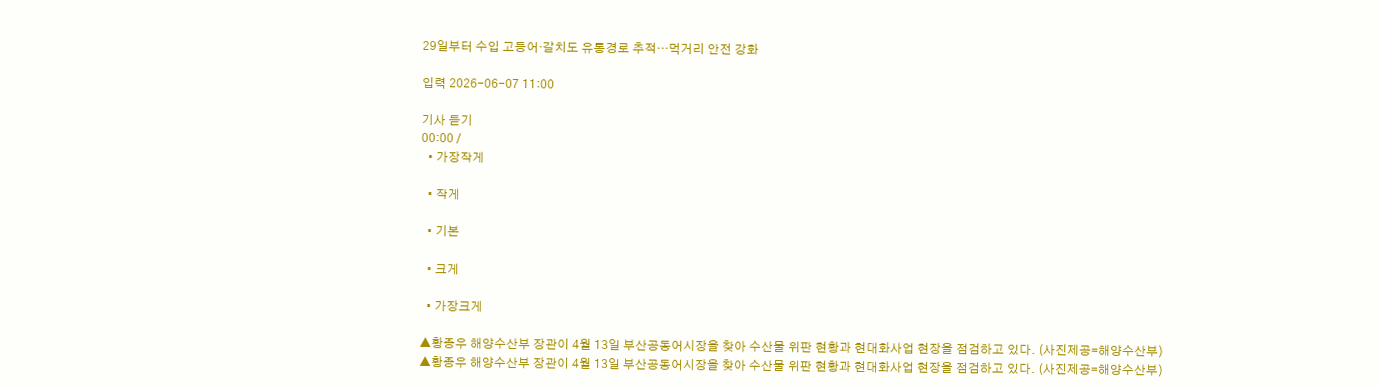29일부터 수입 고등어·갈치도 유통경로 추적…먹거리 안전 강화

입력 2026-06-07 11:00

기사 듣기
00:00 /
  • 가장작게

  • 작게

  • 기본

  • 크게

  • 가장크게

▲황종우 해양수산부 장관이 4월 13일 부산공동어시장을 찾아 수산물 위판 현황과 현대화사업 현장을 점검하고 있다. (사진제공=해양수산부)
▲황종우 해양수산부 장관이 4월 13일 부산공동어시장을 찾아 수산물 위판 현황과 현대화사업 현장을 점검하고 있다. (사진제공=해양수산부)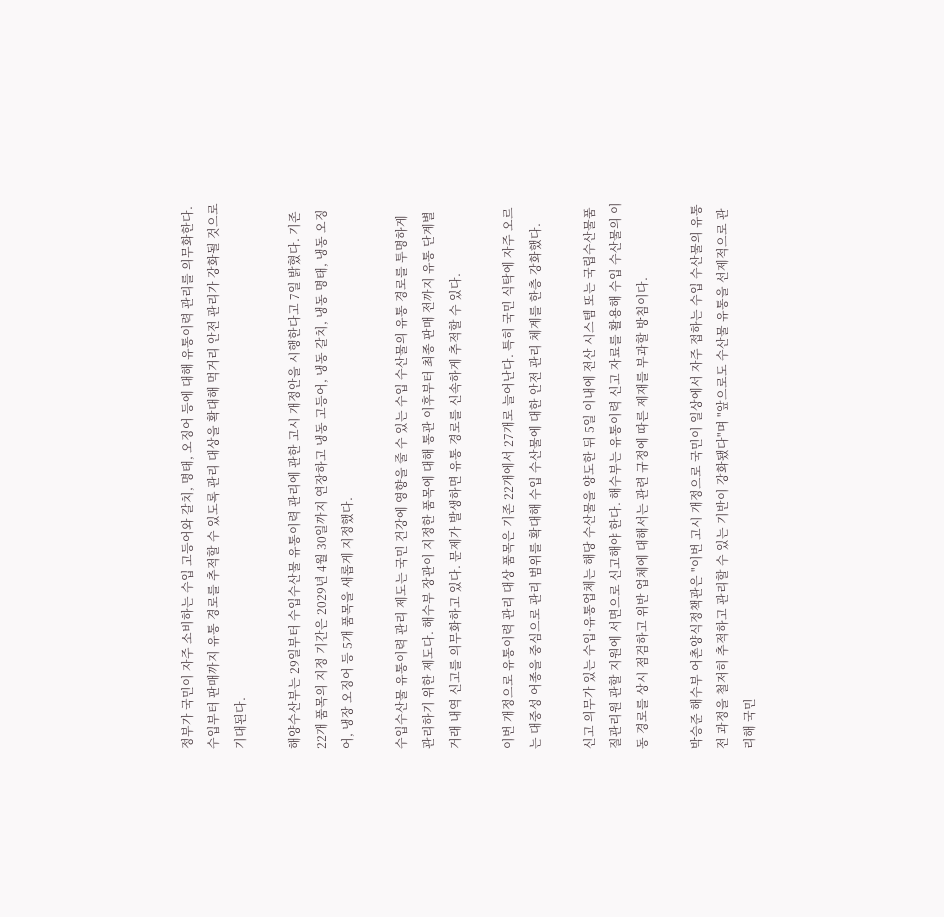정부가 국민이 자주 소비하는 수입 고등어와 갈치, 명태, 오징어 등에 대해 유통이력 관리를 의무화한다. 수입부터 판매까지 유통 경로를 추적할 수 있도록 관리 대상을 확대해 먹거리 안전 관리가 강화될 것으로 기대된다.

해양수산부는 29일부터 수입수산물 유통이력 관리에 관한 고시 개정안을 시행한다고 7일 밝혔다. 기존 22개 품목의 지정 기간은 2029년 4월 30일까지 연장하고 냉동 고등어, 냉동 갈치, 냉동 명태, 냉동 오징어, 냉장 오징어 등 5개 품목을 새롭게 지정했다.

수입수산물 유통이력 관리 제도는 국민 건강에 영향을 줄 수 있는 수입 수산물의 유통 경로를 투명하게 관리하기 위한 제도다. 해수부 장관이 지정한 품목에 대해 통관 이후부터 최종 판매 전까지 유통 단계별 거래 내역 신고를 의무화하고 있다. 문제가 발생하면 유통 경로를 신속하게 추적할 수 있다.

이번 개정으로 유통이력 관리 대상 품목은 기존 22개에서 27개로 늘어난다. 특히 국민 식탁에 자주 오르는 대중성 어종을 중심으로 관리 범위를 확대해 수입 수산물에 대한 안전 관리 체계를 한층 강화했다.

신고 의무가 있는 수입·유통업체는 해당 수산물을 양도한 뒤 5일 이내에 전산 시스템 또는 국립수산물품질관리원 관할 지원에 서면으로 신고해야 한다. 해수부는 유통이력 신고 자료를 활용해 수입 수산물의 이동 경로를 상시 점검하고 위반 업체에 대해서는 관련 규정에 따른 제재를 부과할 방침이다.

박승준 해수부 어촌양식정책관은 "이번 고시 개정으로 국민이 일상에서 자주 접하는 수입 수산물의 유통 전 과정을 철저히 추적하고 관리할 수 있는 기반이 강화됐다"며 "앞으로도 수산물 유통을 선제적으로 관리해 국민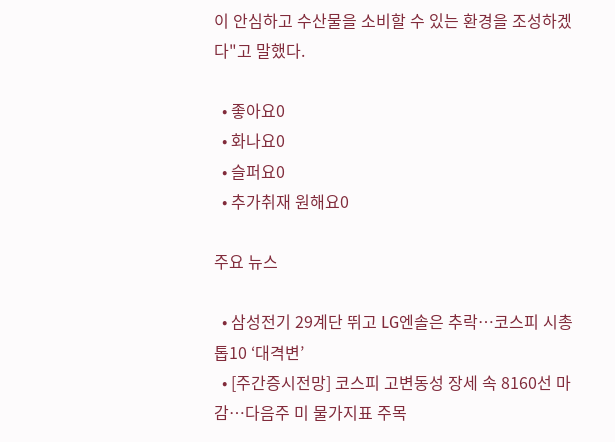이 안심하고 수산물을 소비할 수 있는 환경을 조성하겠다"고 말했다.

  • 좋아요0
  • 화나요0
  • 슬퍼요0
  • 추가취재 원해요0

주요 뉴스

  • 삼성전기 29계단 뛰고 LG엔솔은 추락…코스피 시총 톱10 ‘대격변’
  • [주간증시전망] 코스피 고변동성 장세 속 8160선 마감…다음주 미 물가지표 주목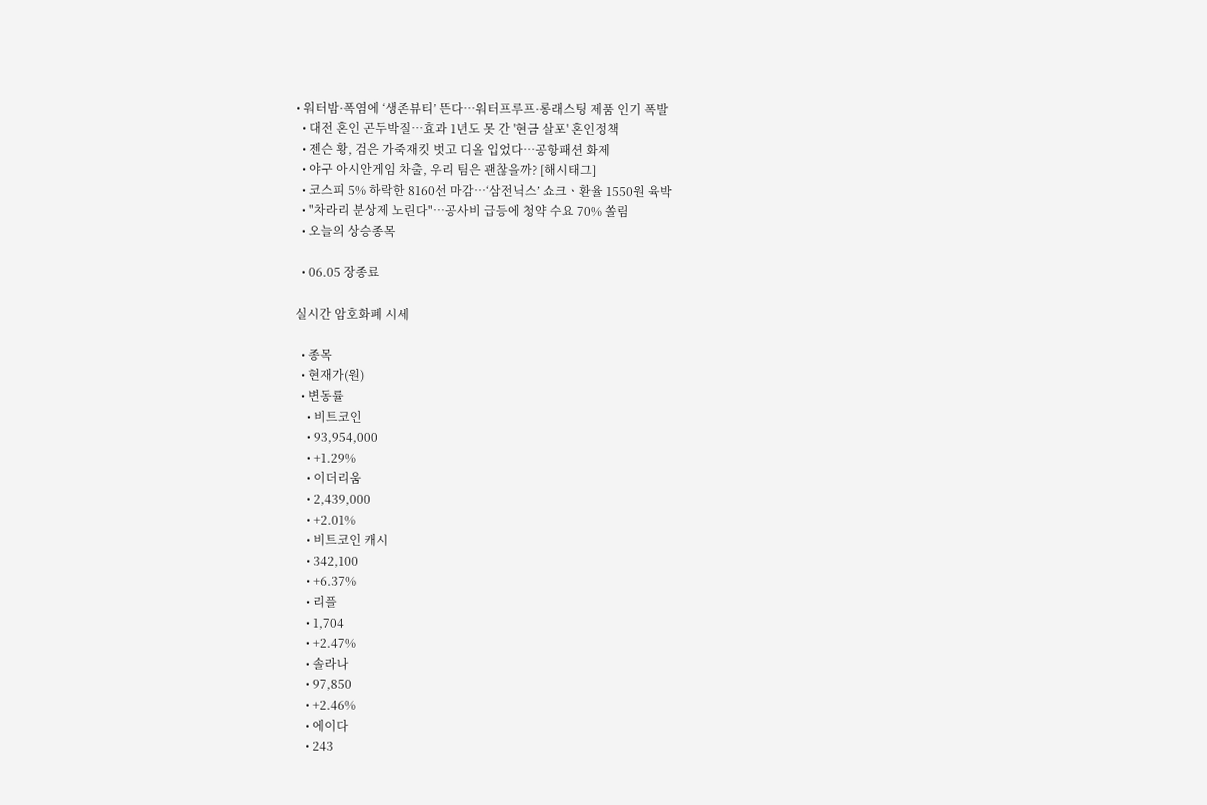• 워터밤·폭염에 ‘생존뷰티’ 뜬다…워터프루프·롱래스팅 제품 인기 폭발
  • 대전 혼인 곤두박질⋯효과 1년도 못 간 '현금 살포' 혼인정책
  • 젠슨 황, 검은 가죽재킷 벗고 디올 입었다…공항패션 화제
  • 야구 아시안게임 차출, 우리 팀은 괜찮을까? [해시태그]
  • 코스피 5% 하락한 8160선 마감⋯‘삼전닉스’ 쇼크ㆍ환율 1550원 육박
  • "차라리 분상제 노린다"⋯공사비 급등에 청약 수요 70% 쏠림
  • 오늘의 상승종목

  • 06.05 장종료

실시간 암호화폐 시세

  • 종목
  • 현재가(원)
  • 변동률
    • 비트코인
    • 93,954,000
    • +1.29%
    • 이더리움
    • 2,439,000
    • +2.01%
    • 비트코인 캐시
    • 342,100
    • +6.37%
    • 리플
    • 1,704
    • +2.47%
    • 솔라나
    • 97,850
    • +2.46%
    • 에이다
    • 243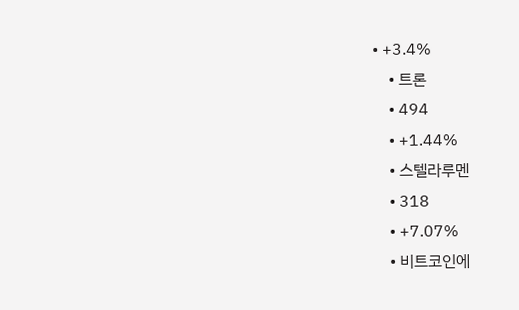• +3.4%
    • 트론
    • 494
    • +1.44%
    • 스텔라루멘
    • 318
    • +7.07%
    • 비트코인에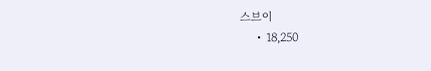스브이
    • 18,250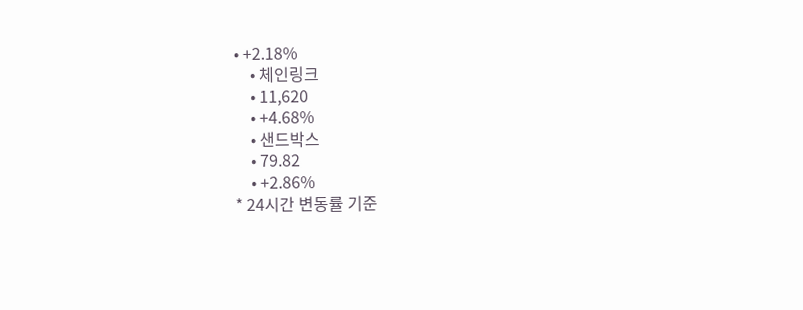• +2.18%
    • 체인링크
    • 11,620
    • +4.68%
    • 샌드박스
    • 79.82
    • +2.86%
* 24시간 변동률 기준